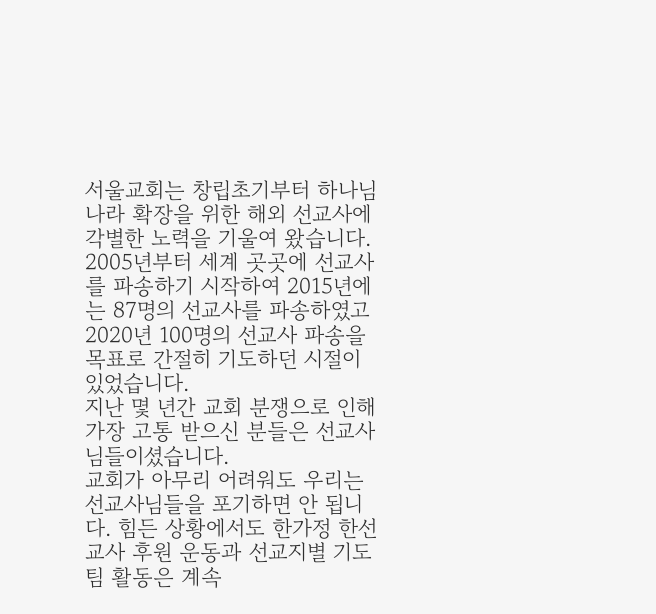서울교회는 창립초기부터 하나님 나라 확장을 위한 해외 선교사에 각별한 노력을 기울여 왔습니다. 2005년부터 세계 곳곳에 선교사를 파송하기 시작하여 2015년에는 87명의 선교사를 파송하였고 2020년 100명의 선교사 파송을 목표로 간절히 기도하던 시절이 있었습니다.
지난 몇 년간 교회 분쟁으로 인해 가장 고통 받으신 분들은 선교사님들이셨습니다.
교회가 아무리 어려워도 우리는 선교사님들을 포기하면 안 됩니다. 힘든 상황에서도 한가정 한선교사 후원 운동과 선교지별 기도팀 활동은 계속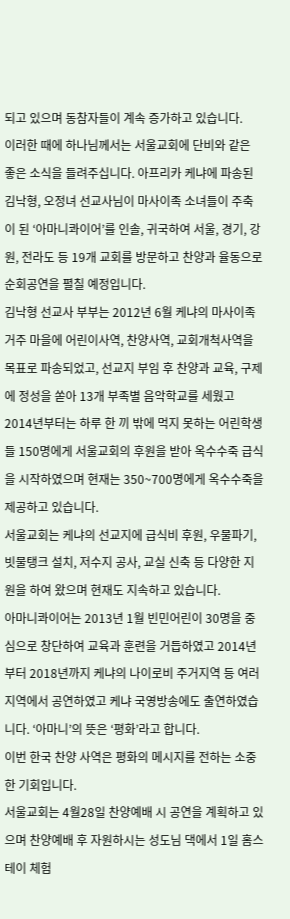되고 있으며 동참자들이 계속 증가하고 있습니다.
이러한 때에 하나님께서는 서울교회에 단비와 같은 좋은 소식을 들려주십니다. 아프리카 케냐에 파송된 김낙형, 오정녀 선교사님이 마사이족 소녀들이 주축이 된 ‘아마니콰이어’를 인솔, 귀국하여 서울, 경기, 강원, 전라도 등 19개 교회를 방문하고 찬양과 율동으로 순회공연을 펼칠 예정입니다.
김낙형 선교사 부부는 2012년 6월 케냐의 마사이족 거주 마을에 어린이사역, 찬양사역, 교회개척사역을 목표로 파송되었고, 선교지 부임 후 찬양과 교육, 구제에 정성을 쏟아 13개 부족별 음악학교를 세웠고 2014년부터는 하루 한 끼 밖에 먹지 못하는 어린학생들 150명에게 서울교회의 후원을 받아 옥수수죽 급식을 시작하였으며 현재는 350~700명에게 옥수수죽을 제공하고 있습니다.
서울교회는 케냐의 선교지에 급식비 후원, 우물파기, 빗물탱크 설치, 저수지 공사, 교실 신축 등 다양한 지원을 하여 왔으며 현재도 지속하고 있습니다.
아마니콰이어는 2013년 1월 빈민어린이 30명을 중심으로 창단하여 교육과 훈련을 거듭하였고 2014년부터 2018년까지 케냐의 나이로비 주거지역 등 여러지역에서 공연하였고 케냐 국영방송에도 출연하였습니다. ‘아마니’의 뜻은 ‘평화’라고 합니다.
이번 한국 찬양 사역은 평화의 메시지를 전하는 소중한 기회입니다.
서울교회는 4월28일 찬양예배 시 공연을 계획하고 있으며 찬양예배 후 자원하시는 성도님 댁에서 1일 홈스테이 체험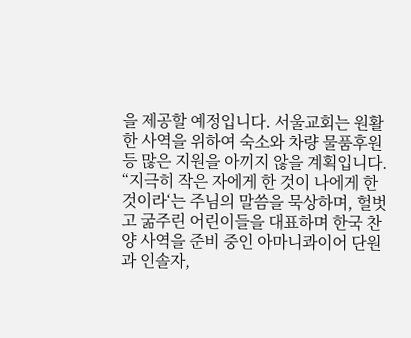을 제공할 예정입니다. 서울교회는 원활한 사역을 위하여 숙소와 차량 물품후원 등 많은 지원을 아끼지 않을 계획입니다.
“지극히 작은 자에게 한 것이 나에게 한 것이라‘는 주님의 말씀을 묵상하며, 헐벗고 굶주린 어린이들을 대표하며 한국 찬양 사역을 준비 중인 아마니콰이어 단원과 인솔자,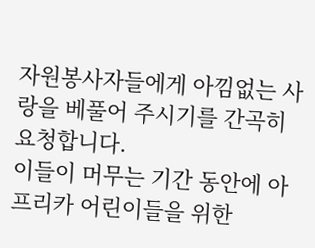자원봉사자들에게 아낌없는 사랑을 베풀어 주시기를 간곡히 요청합니다.
이들이 머무는 기간 동안에 아프리카 어린이들을 위한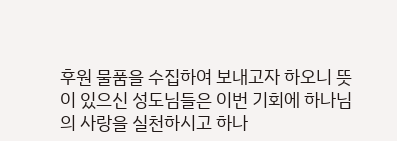후원 물품을 수집하여 보내고자 하오니 뜻이 있으신 성도님들은 이번 기회에 하나님의 사랑을 실천하시고 하나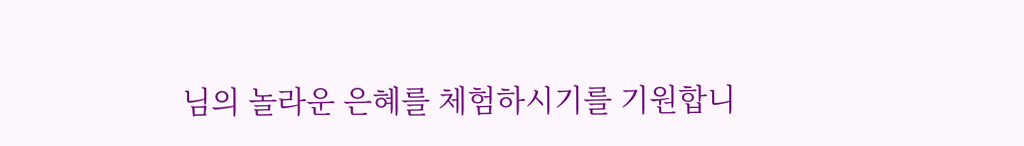님의 놀라운 은혜를 체험하시기를 기원합니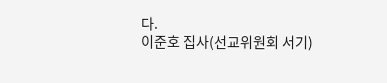다.
이준호 집사(선교위원회 서기)